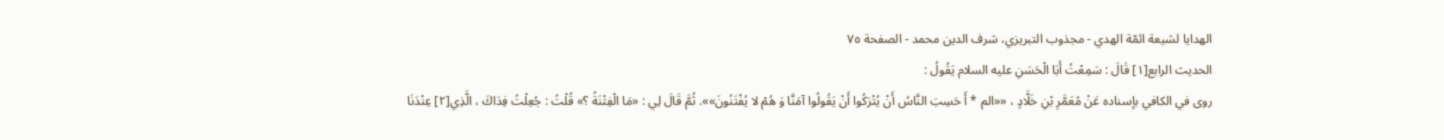الهدايا لشيعة ائمّة الهدي - مجذوب التبریزي، شرف الدین محمد - الصفحة ٧٥
الحديث الرابع[١] قَالَ : سَمِعْتُ أَبَا الْحَسَنِ عليه السلام يَقُولُ :
روى في الكافي بإسناده عَنْ مُعَمَّرِ بْنِ خَلَّادٍ ، ««الم * أَ حَسِبَ النَّاسُ أَنْ يُتْرَكُوا أَنْ يَقُولُوا آمَنَّا وَ هُمْ لا يُفْتَنُونَ»». ثُمَّ قَالَ لِي : «مَا الْفِتْنَةُ ؟» قُلْتُ : جُعِلْتُ فِدَاكَ ، الَّذِي[٢] عِنْدَنَا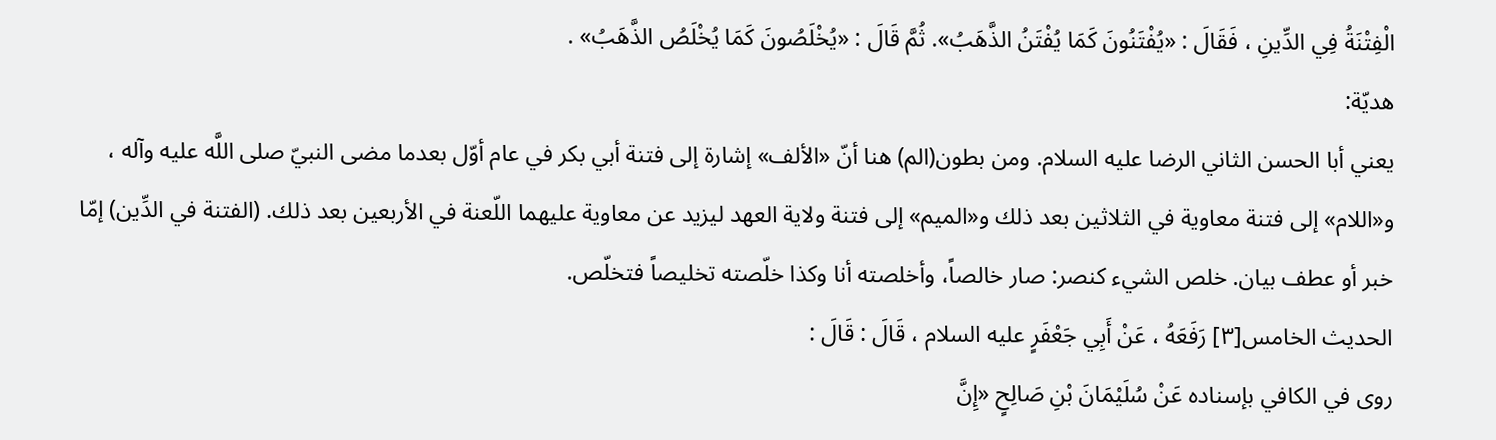الْفِتْنَةُ فِي الدِّينِ ، فَقَالَ : «يُفْتَنُونَ كَمَا يُفْتَنُ الذَّهَبُ». ثُمَّ قَالَ : «يُخْلَصُونَ كَمَا يُخْلَصُ الذَّهَبُ» .
هديّة:
يعني أبا الحسن الثاني الرضا عليه السلام. ومن بطون(الم) هنا أنّ «الألف» إشارة إلى فتنة أبي بكر في عام أوّل بعدما مضى النبيّ صلى اللَّه عليه وآله ، و«اللام» إلى فتنة معاوية في الثلاثين بعد ذلك و«الميم» إلى فتنة ولاية العهد ليزيد عن معاوية عليهما اللّعنة في الأربعين بعد ذلك. (الفتنة في الدِّين) إمّا خبر أو عطف بيان. خلص الشيء كنصر: صار خالصاً، وأخلصته أنا وكذا خلّصته تخليصاً فتخلّص.
الحديث الخامس[٣] رَفَعَهُ ، عَنْ أَبِي جَعْفَرٍ عليه السلام ، قَالَ : قَالَ :
روى في الكافي بإسناده عَنْ سُلَيْمَانَ بْنِ صَالِحٍ «إِنَّ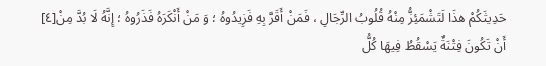حَدِيثَكُمْ هذَا لَتَشْمَئِزُّ مِنْهُ قُلُوبُ الرِّجَالِ ، فَمَنْ أَقَرَّ بِهِ فَزِيدُوهُ ؛ وَ مَنْ أَنْكَرَهُ فَذَرُوهُ ؛ إِنَّهُ لَا بُدَّ مِنْ[٤] أَنْ تَكُونَ فِتْنَةٌ يَسْقُطُ فِيهَا كُلُّ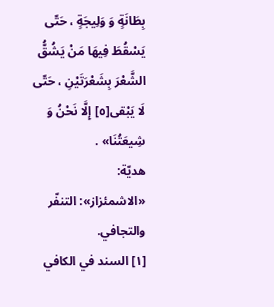بِطَانَةٍ وَ وَلِيجَةٍ ، حَتّى يَسْقُطَ فِيهَا مَنْ يَشُقُّ الشَّعْرَ بِشَعْرَتَيْنِ ، حَتّى لَا يَبْقى[٥] إِلَّا نَحْنُ وَ شِيعَتُنَا» .
هديّة:
«الاشمئزاز»: التنفّر والتجافي.
[١] السند في الكافي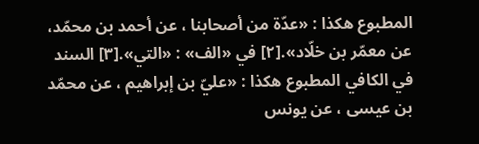المطبوع هكذا : «عدّة من أصحابنا ، عن أحمد بن محمّد، عن معمّر بن خلّاد».[٢] في «الف» : «التي».[٣] السند في الكافي المطبوع هكذا : «عليّ بن إبراهيم ، عن محمّد بن عيسى ، عن يونس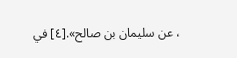، عن سليمان بن صالح».[٤] في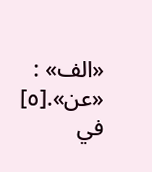«الف» : «عن».[٥] في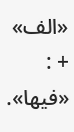«الف» + : «فيها».